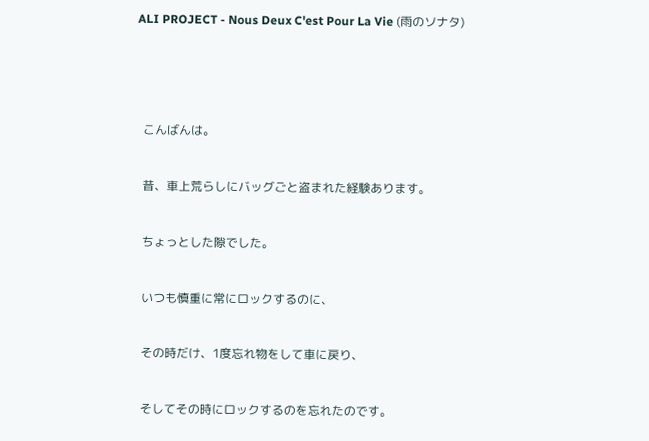ALI PROJECT - Nous Deux C'est Pour La Vie (雨のソナタ)





  こんばんは。


  昔、車上荒らしにバッグごと盗まれた経験あります。


  ちょっとした隙でした。


  いつも慎重に常にロックするのに、


  その時だけ、1度忘れ物をして車に戻り、


  そしてその時にロックするのを忘れたのです。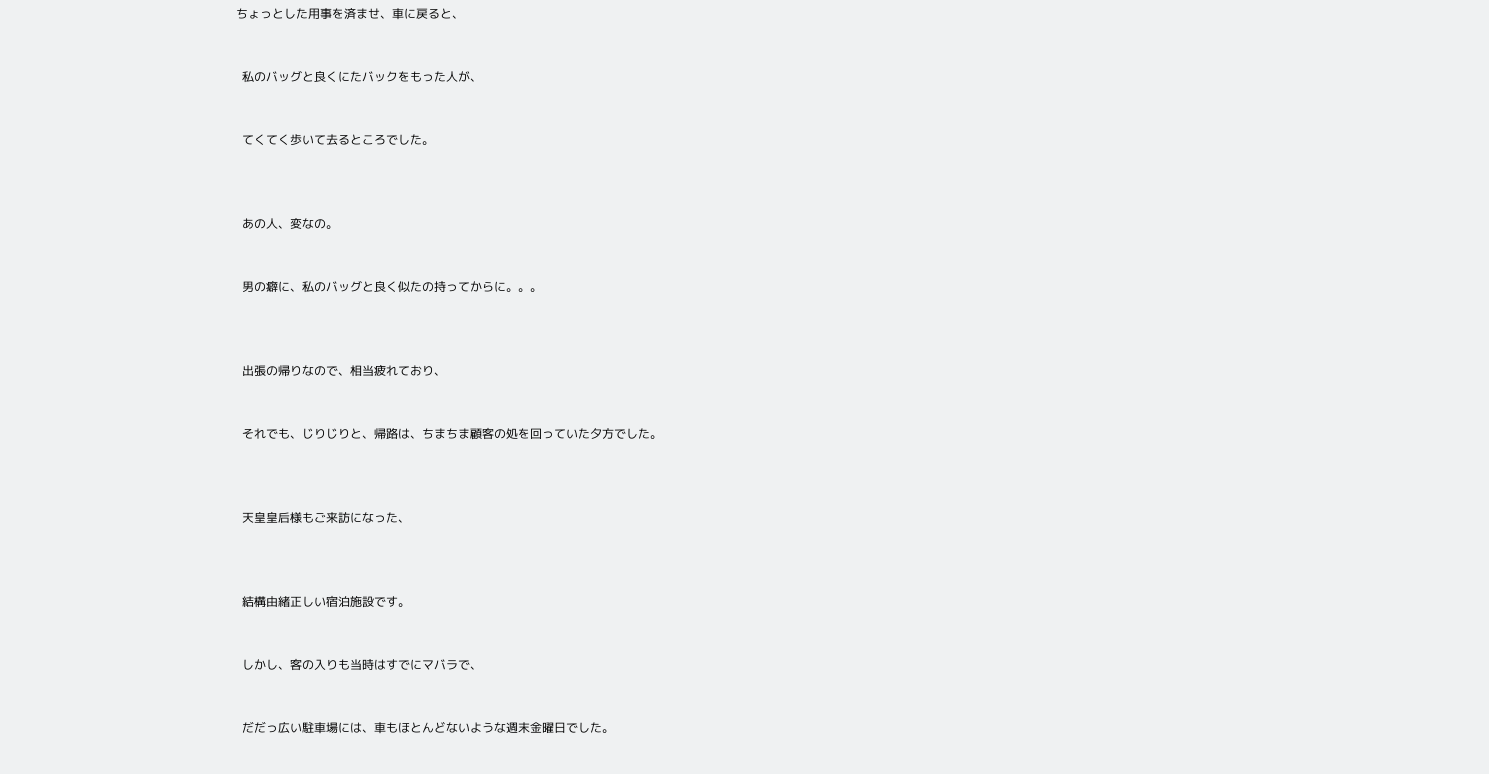ちょっとした用事を済ませ、車に戻ると、


  私のバッグと良くにたバックをもった人が、


  てくてく歩いて去るところでした。



  あの人、変なの。


  男の癖に、私のバッグと良く似たの持ってからに。。。



  出張の帰りなので、相当疲れており、


  それでも、じりじりと、帰路は、ちまちま顧客の処を回っていた夕方でした。



  天皇皇后様もご来訪になった、



  結構由緒正しい宿泊施設です。


  しかし、客の入りも当時はすでにマバラで、


  だだっ広い駐車場には、車もほとんどないような週末金曜日でした。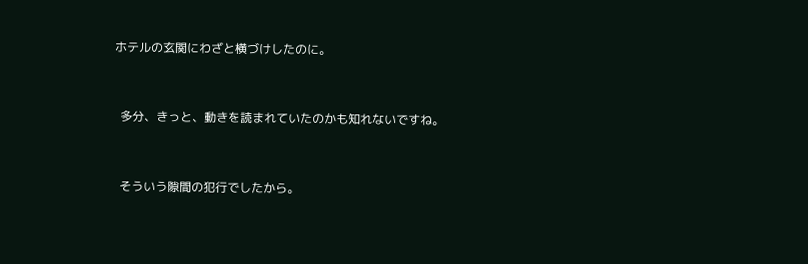ホテルの玄関にわざと横づけしたのに。



  多分、きっと、動きを読まれていたのかも知れないですね。



  そういう隙間の犯行でしたから。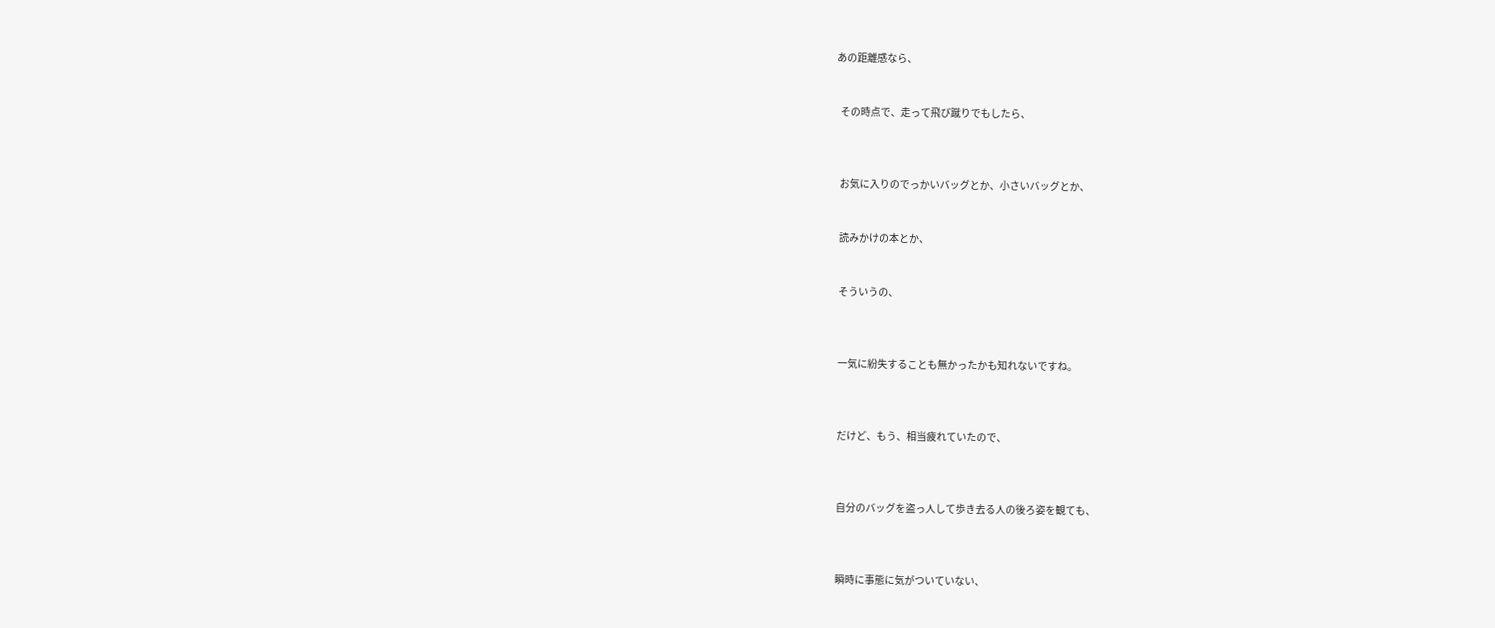あの距離感なら、


  その時点で、走って飛び蹴りでもしたら、



  お気に入りのでっかいバッグとか、小さいバッグとか、


  読みかけの本とか、


  そういうの、



  一気に紛失することも無かったかも知れないですね。



  だけど、もう、相当疲れていたので、



  自分のバッグを盗っ人して歩き去る人の後ろ姿を観ても、



  瞬時に事態に気がついていない、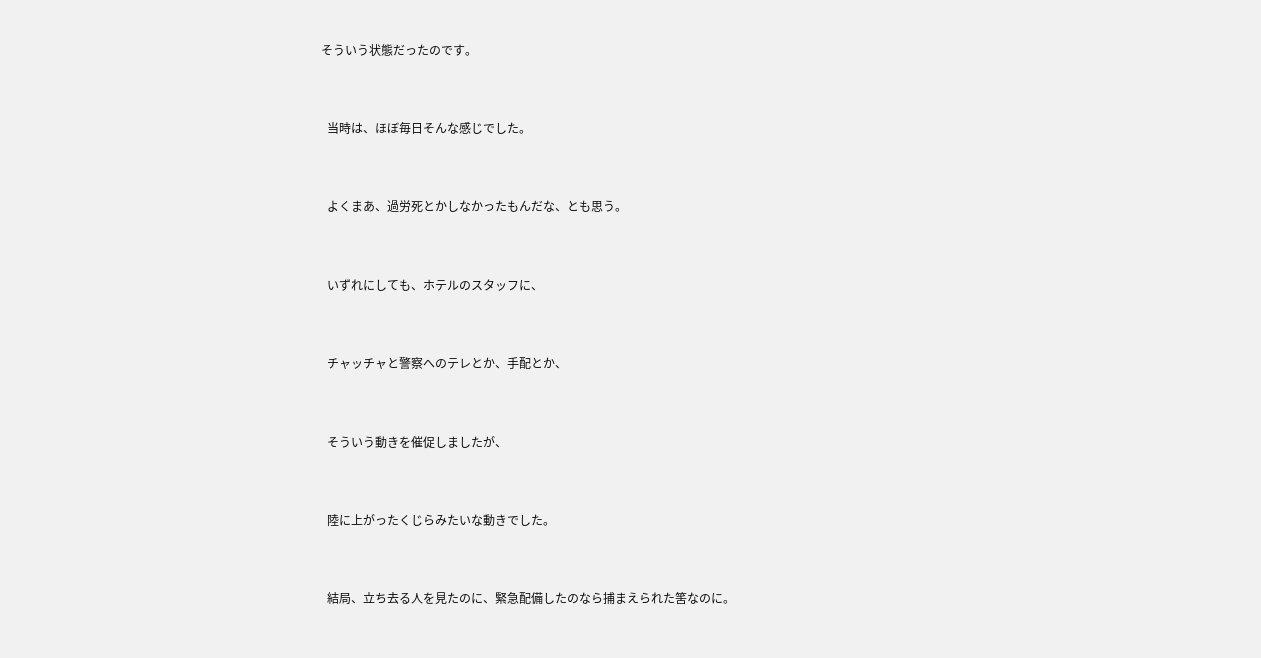そういう状態だったのです。



  当時は、ほぼ毎日そんな感じでした。



  よくまあ、過労死とかしなかったもんだな、とも思う。



  いずれにしても、ホテルのスタッフに、



  チャッチャと警察へのテレとか、手配とか、



  そういう動きを催促しましたが、



  陸に上がったくじらみたいな動きでした。



  結局、立ち去る人を見たのに、緊急配備したのなら捕まえられた筈なのに。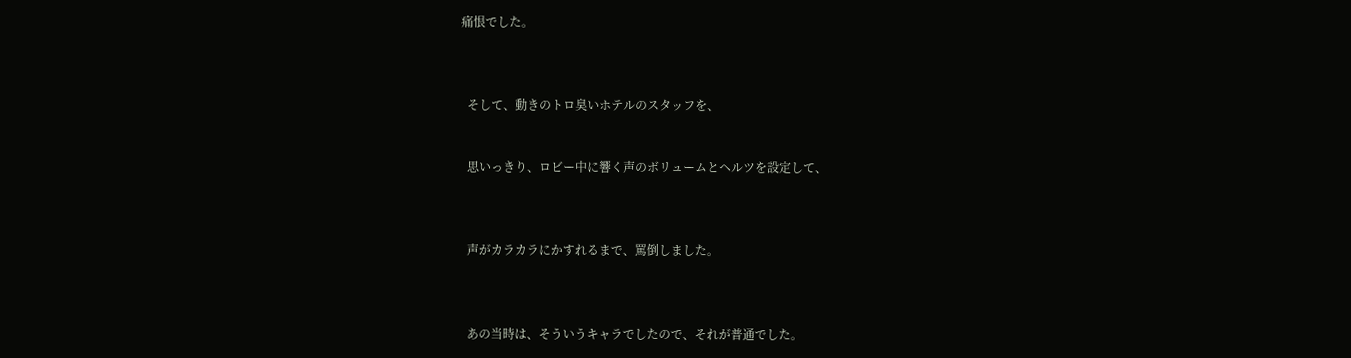痛恨でした。



  そして、動きのトロ臭いホテルのスタッフを、


  思いっきり、ロビー中に響く声のボリュームとヘルツを設定して、



  声がカラカラにかすれるまで、罵倒しました。



  あの当時は、そういうキャラでしたので、それが普通でした。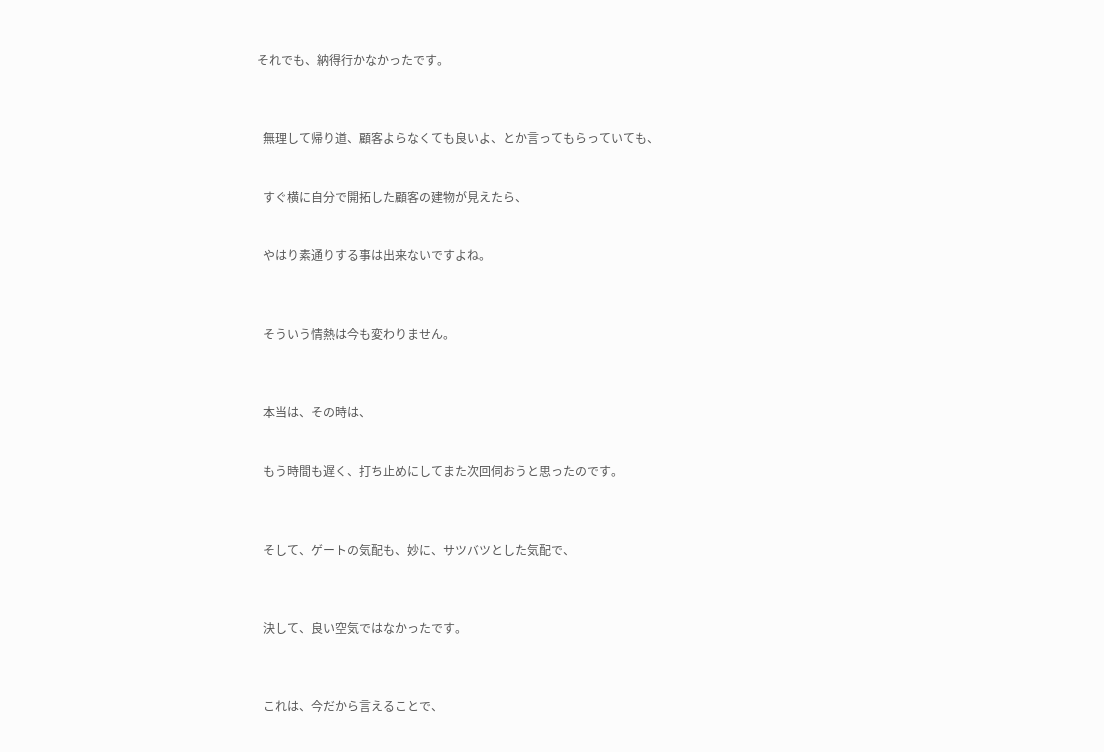それでも、納得行かなかったです。



  無理して帰り道、顧客よらなくても良いよ、とか言ってもらっていても、


  すぐ横に自分で開拓した顧客の建物が見えたら、


  やはり素通りする事は出来ないですよね。



  そういう情熱は今も変わりません。



  本当は、その時は、


  もう時間も遅く、打ち止めにしてまた次回伺おうと思ったのです。



  そして、ゲートの気配も、妙に、サツバツとした気配で、



  決して、良い空気ではなかったです。



  これは、今だから言えることで、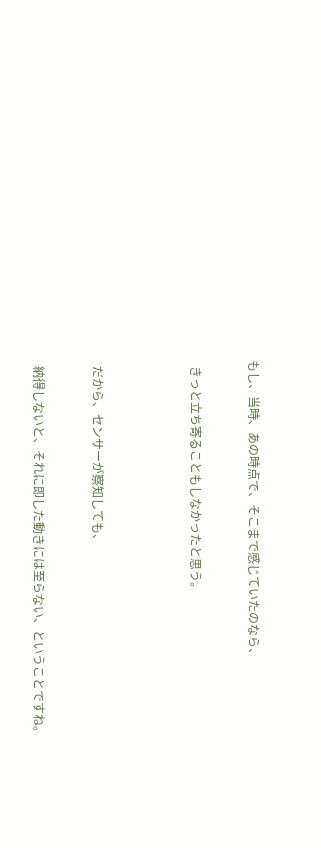もし、当時、あの時点で、そこまで感じていたのなら、


  きっと立ち寄ることもしなかったと思う。




  だから、センサーが察知しても、


  納得しないと、それに即した動きには至らない、ということですね。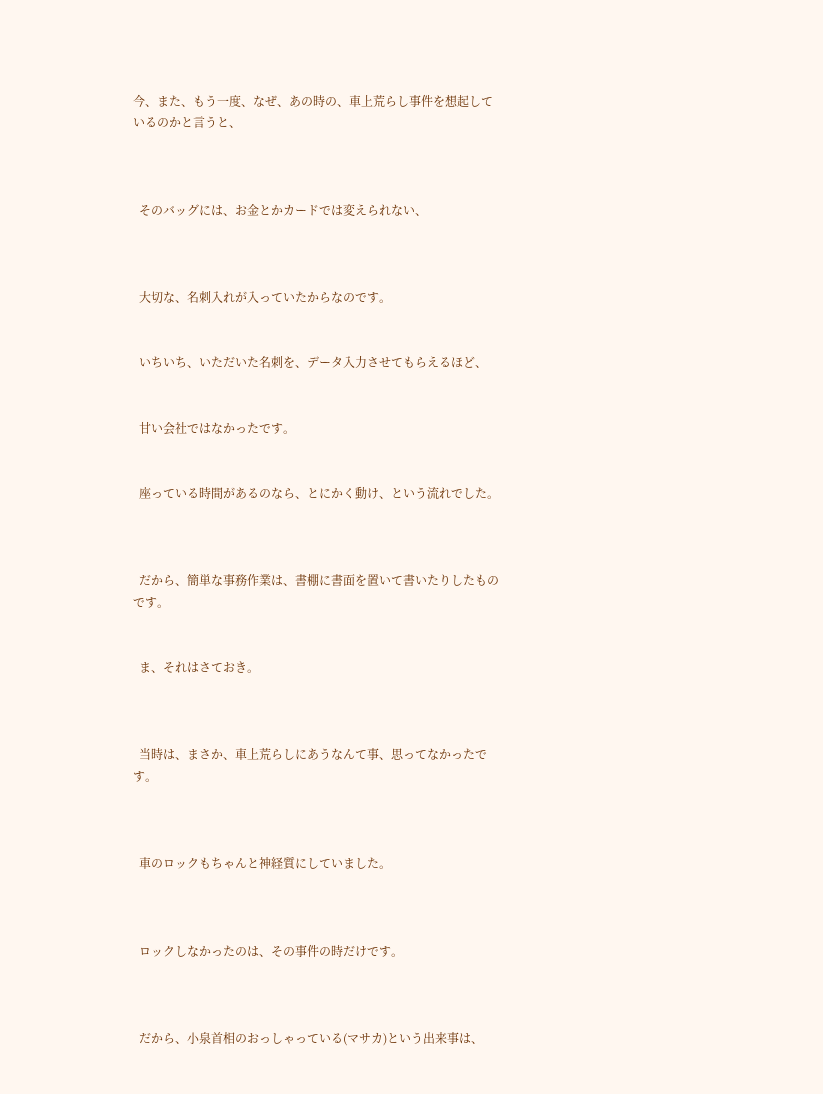今、また、もう一度、なぜ、あの時の、車上荒らし事件を想起しているのかと言うと、



  そのバッグには、お金とかカードでは変えられない、



  大切な、名刺入れが入っていたからなのです。


  いちいち、いただいた名刺を、データ入力させてもらえるほど、


  甘い会社ではなかったです。


  座っている時間があるのなら、とにかく動け、という流れでした。



  だから、簡単な事務作業は、書棚に書面を置いて書いたりしたものです。


  ま、それはさておき。



  当時は、まさか、車上荒らしにあうなんて事、思ってなかったです。



  車のロックもちゃんと神経質にしていました。



  ロックしなかったのは、その事件の時だけです。



  だから、小泉首相のおっしゃっている(マサカ)という出来事は、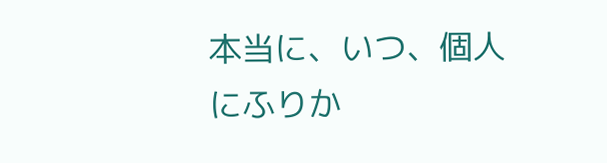本当に、いつ、個人にふりか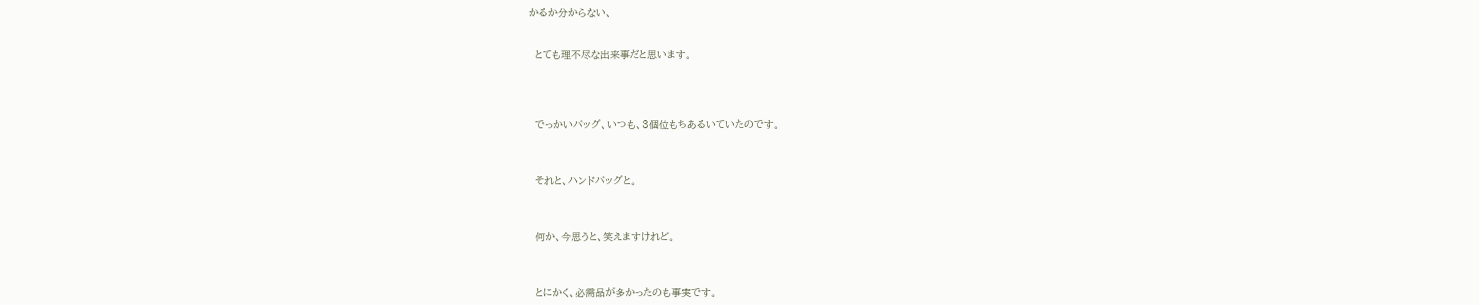かるか分からない、


  とても理不尽な出来事だと思います。




  でっかいバッグ、いつも、3個位もちあるいていたのです。



  それと、ハンドバッグと。



  何か、今思うと、笑えますけれど。



  とにかく、必需品が多かったのも事実です。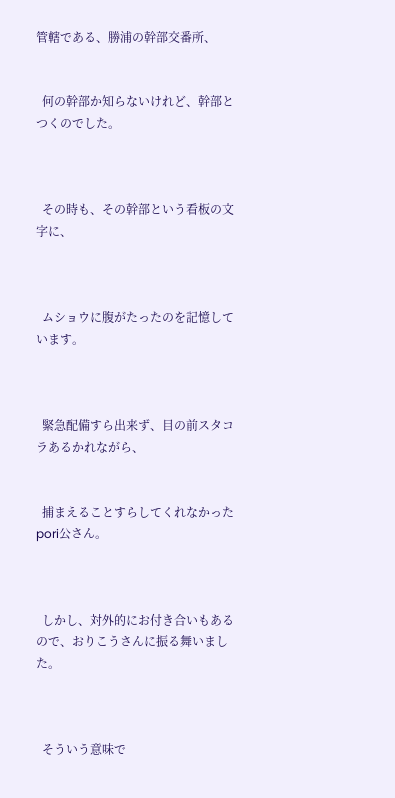管轄である、勝浦の幹部交番所、


  何の幹部か知らないけれど、幹部とつくのでした。



  その時も、その幹部という看板の文字に、



  ムショウに腹がたったのを記憶しています。



  緊急配備すら出来ず、目の前スタコラあるかれながら、


  捕まえることすらしてくれなかったpori公さん。



  しかし、対外的にお付き合いもあるので、おりこうさんに振る舞いました。



  そういう意味で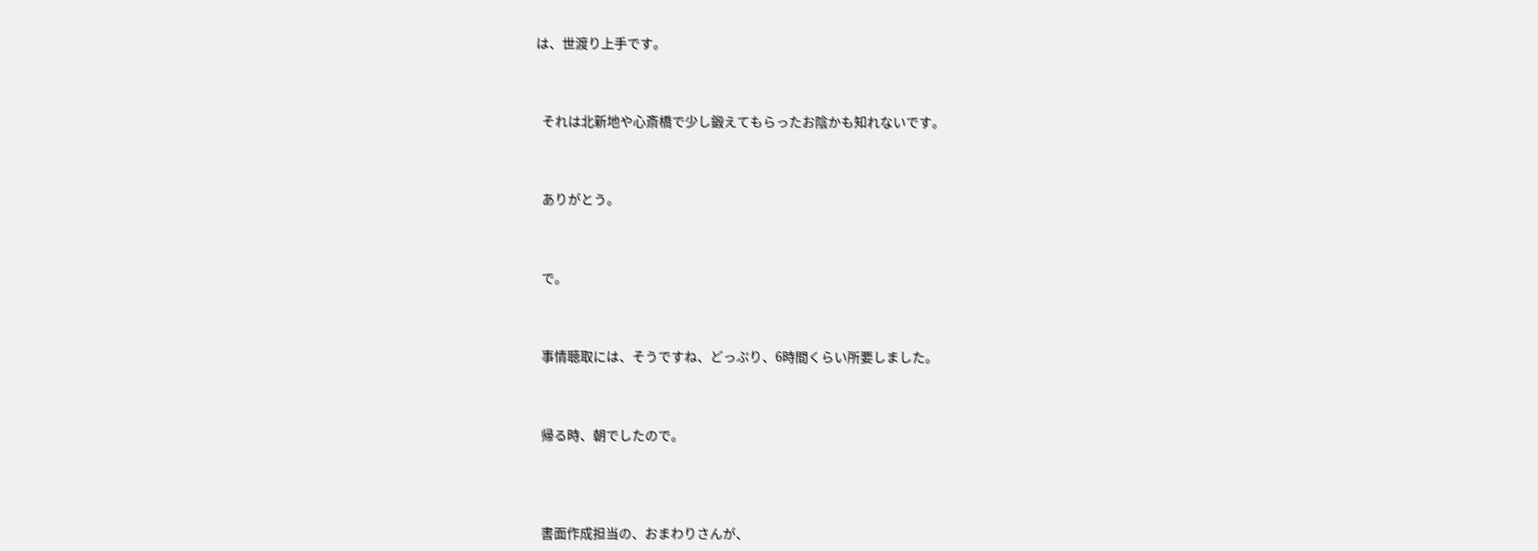は、世渡り上手です。



  それは北新地や心斎橋で少し鍛えてもらったお陰かも知れないです。



  ありがとう。



  で。



  事情聴取には、そうですね、どっぷり、6時間くらい所要しました。



  帰る時、朝でしたので。




  書面作成担当の、おまわりさんが、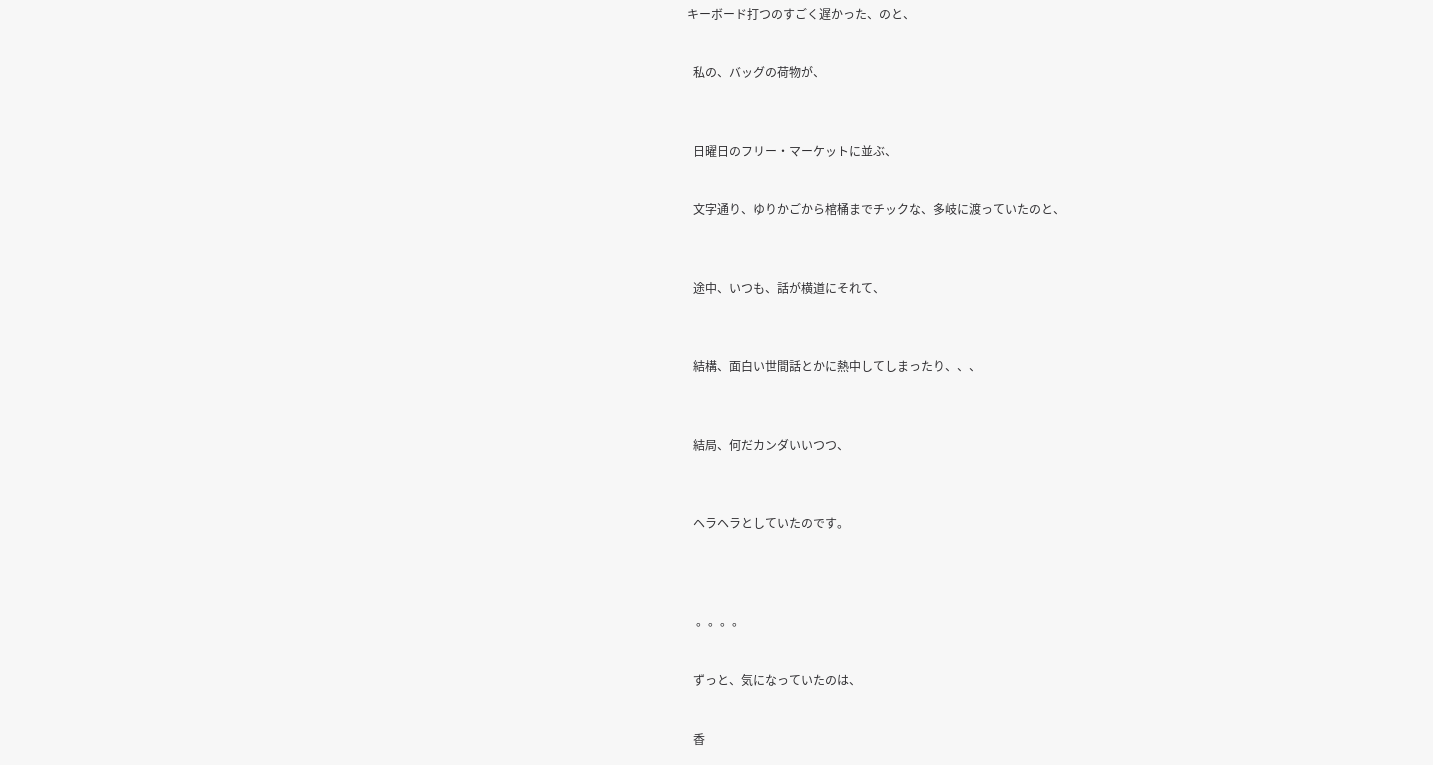キーボード打つのすごく遅かった、のと、


  私の、バッグの荷物が、



  日曜日のフリー・マーケットに並ぶ、


  文字通り、ゆりかごから棺桶までチックな、多岐に渡っていたのと、



  途中、いつも、話が横道にそれて、



  結構、面白い世間話とかに熱中してしまったり、、、



  結局、何だカンダいいつつ、



  ヘラヘラとしていたのです。




   。。。。


  ずっと、気になっていたのは、


  香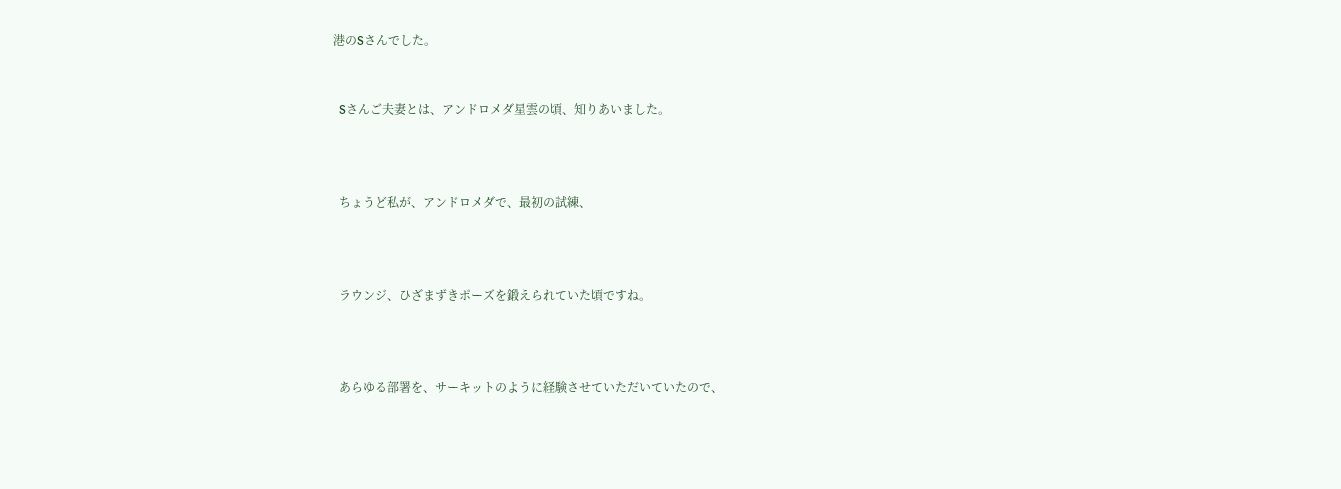港のSさんでした。


  Sさんご夫妻とは、アンドロメダ星雲の頃、知りあいました。



  ちょうど私が、アンドロメダで、最初の試練、



  ラウンジ、ひざまずきポーズを鍛えられていた頃ですね。



  あらゆる部署を、サーキットのように経験させていただいていたので、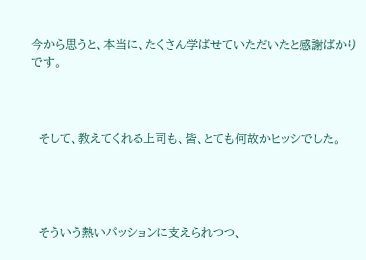今から思うと、本当に、たくさん学ばせていただいたと感謝ばかりです。



  そして、教えてくれる上司も、皆、とても何故かヒッシでした。




  そういう熱いパッションに支えられつつ、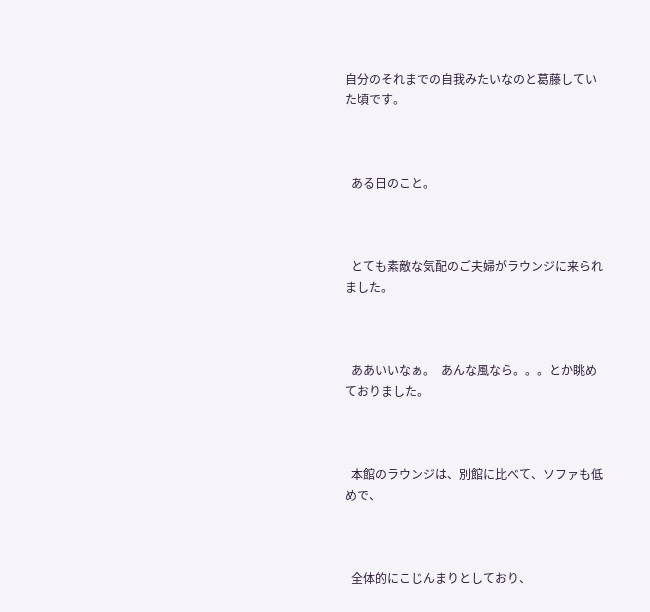自分のそれまでの自我みたいなのと葛藤していた頃です。



  ある日のこと。



  とても素敵な気配のご夫婦がラウンジに来られました。



  ああいいなぁ。  あんな風なら。。。とか眺めておりました。



  本館のラウンジは、別館に比べて、ソファも低めで、



  全体的にこじんまりとしており、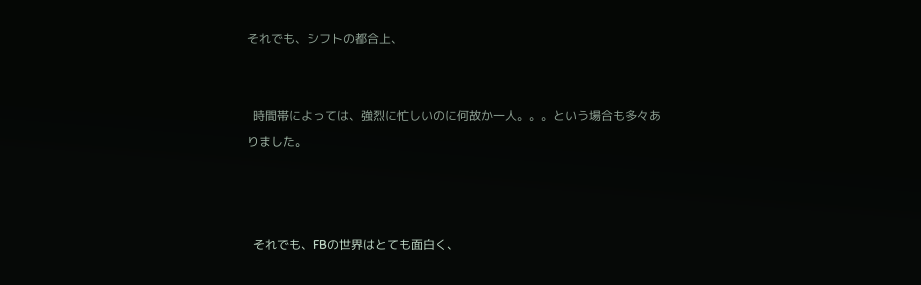それでも、シフトの都合上、


  時間帯によっては、強烈に忙しいのに何故か一人。。。という場合も多々ありました。



  それでも、FBの世界はとても面白く、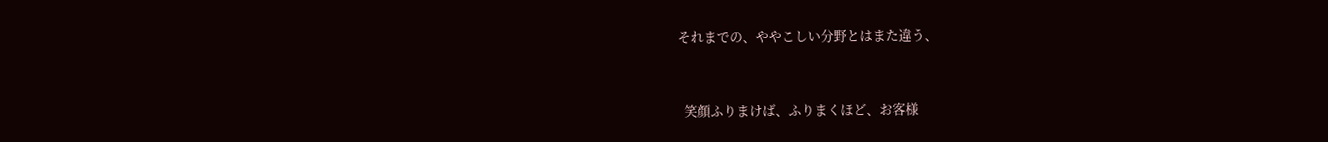それまでの、ややこしい分野とはまた違う、


  笑顔ふりまけば、ふりまくほど、お客様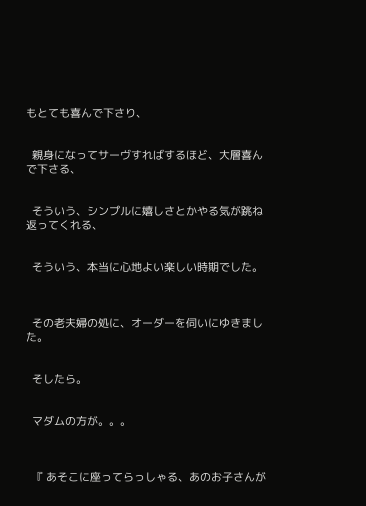もとても喜んで下さり、


  親身になってサーヴすればするほど、大層喜んで下さる、


  そういう、シンプルに嬉しさとかやる気が跳ね返ってくれる、


  そういう、本当に心地よい楽しい時期でした。



  その老夫婦の処に、オーダーを伺いにゆきました。


  そしたら。


  マダムの方が。。。



  『 あそこに座ってらっしゃる、あのお子さんが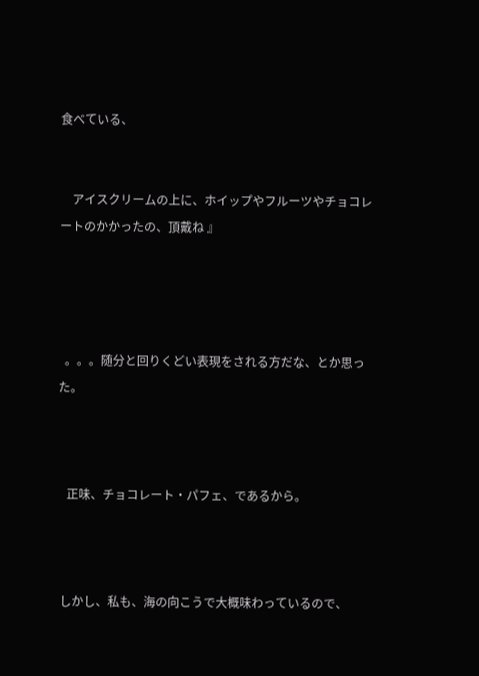食べている、


    アイスクリームの上に、ホイップやフルーツやチョコレートのかかったの、頂戴ね 』




  。。。随分と回りくどい表現をされる方だな、とか思った。



   正味、チョコレート・パフェ、であるから。



 しかし、私も、海の向こうで大概味わっているので、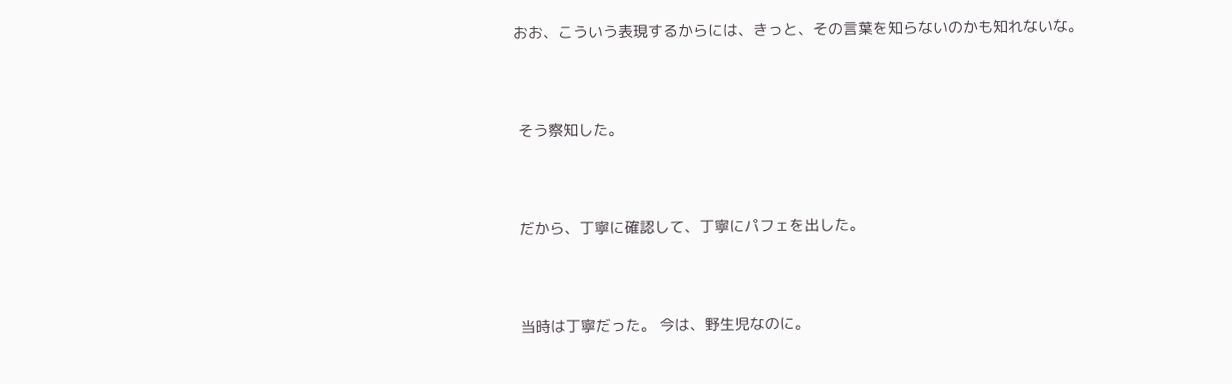おお、こういう表現するからには、きっと、その言葉を知らないのかも知れないな。



 そう察知した。



 だから、丁寧に確認して、丁寧にパフェを出した。



 当時は丁寧だった。 今は、野生児なのに。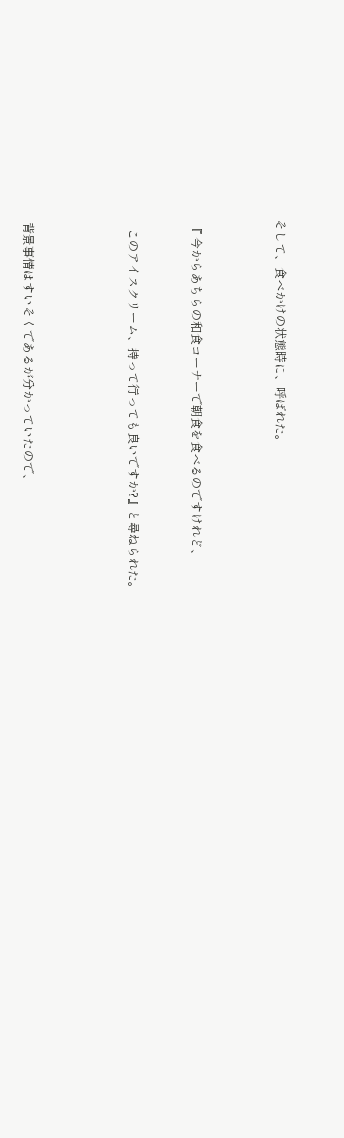そして、食べかけの状態時に、呼ばれた。



 『 今からあちらの和食コーナーで朝食を食べるのですけれど、


   このアイスクリーム、持って行っても良いですか?』と尋ねられた。




 背景事情はすいそくであるが分かっていたので、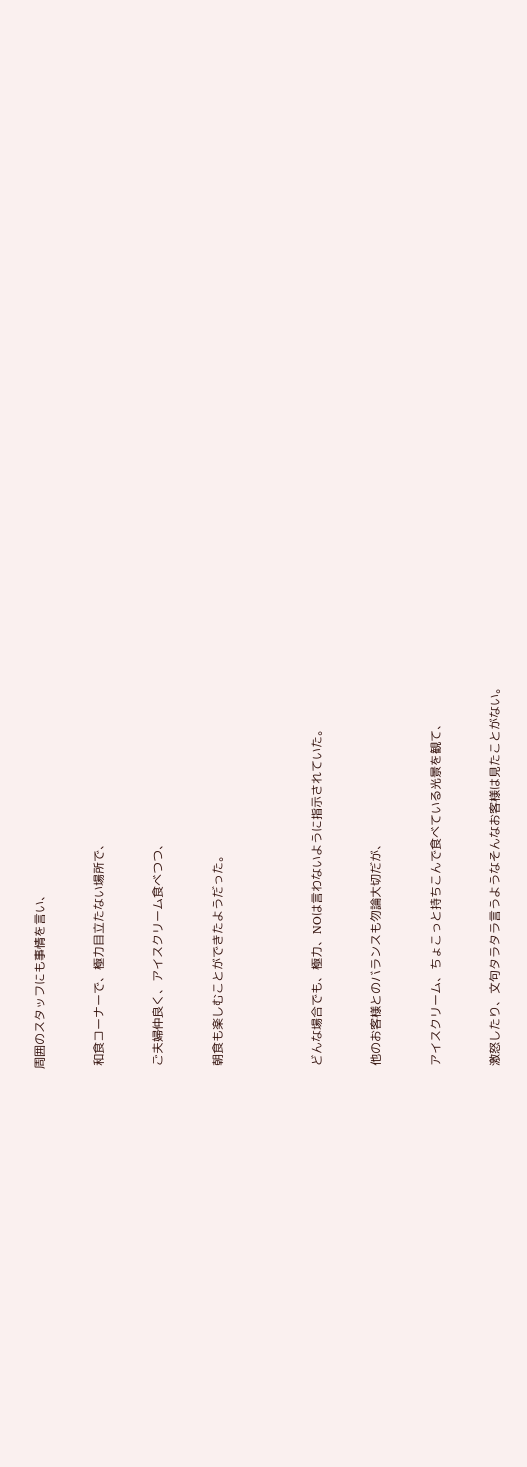周囲のスタッフにも事情を言い、


 和食コーナーで、極力目立たない場所で、


 ご夫婦仲良く、アイスクリーム食べつつ、


 朝食も楽しむことができたようだった。




 どんな場合でも、極力、NOは言わないように指示されていた。


 他のお客様とのバランスも勿論大切だが、


 アイスクリーム、ちょこっと持ちこんで食べている光景を観て、


 激怒したり、文句タラタラ言うようなそんなお客様は見たことがない。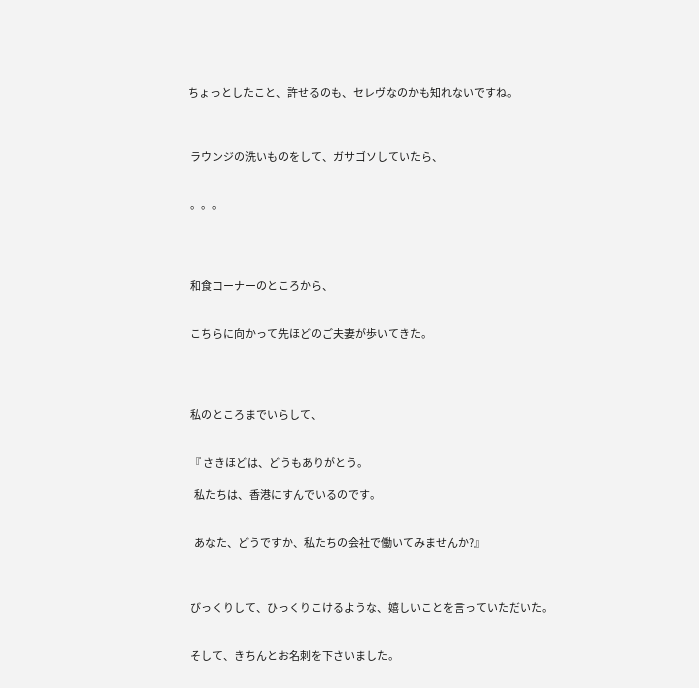ちょっとしたこと、許せるのも、セレヴなのかも知れないですね。



 ラウンジの洗いものをして、ガサゴソしていたら、


 。。。




 和食コーナーのところから、


 こちらに向かって先ほどのご夫妻が歩いてきた。




 私のところまでいらして、


 『 さきほどは、どうもありがとう。

   私たちは、香港にすんでいるのです。


   あなた、どうですか、私たちの会社で働いてみませんか?』



 びっくりして、ひっくりこけるような、嬉しいことを言っていただいた。


 そして、きちんとお名刺を下さいました。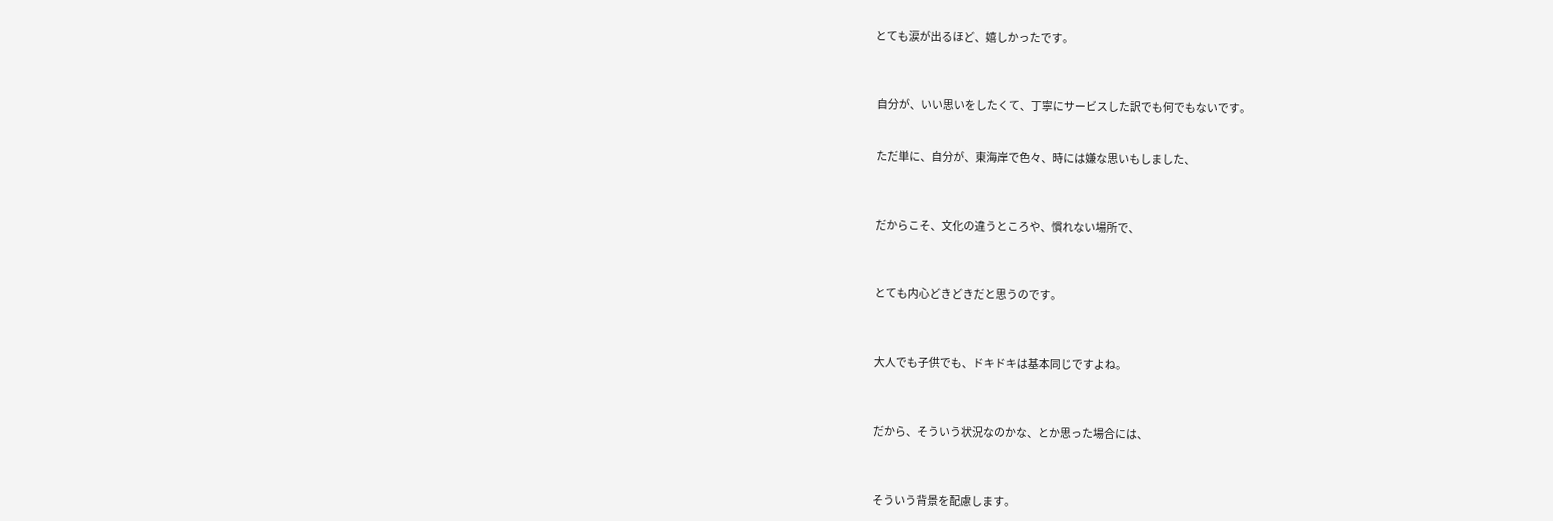とても涙が出るほど、嬉しかったです。



 自分が、いい思いをしたくて、丁寧にサービスした訳でも何でもないです。


 ただ単に、自分が、東海岸で色々、時には嫌な思いもしました、



 だからこそ、文化の違うところや、慣れない場所で、



 とても内心どきどきだと思うのです。



 大人でも子供でも、ドキドキは基本同じですよね。



 だから、そういう状況なのかな、とか思った場合には、



 そういう背景を配慮します。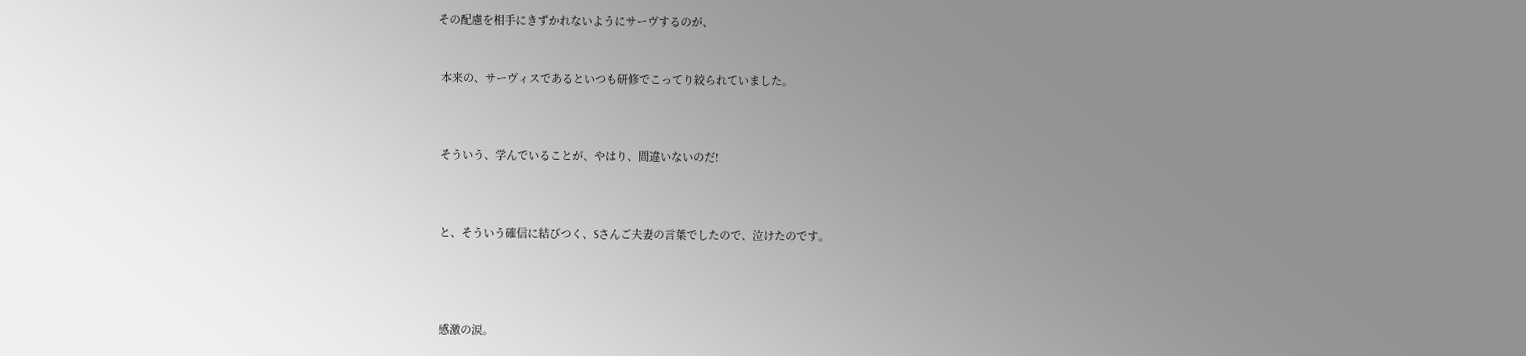その配慮を相手にきずかれないようにサーヴするのが、


 本来の、サーヴィスであるといつも研修でこってり絞られていました。



 そういう、学んでいることが、やはり、間違いないのだ!



 と、そういう確信に結びつく、Sさんご夫妻の言葉でしたので、泣けたのです。




 感激の涙。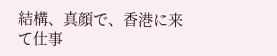結構、真顔で、香港に来て仕事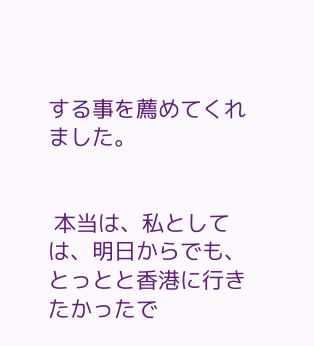する事を薦めてくれました。


 本当は、私としては、明日からでも、とっとと香港に行きたかったで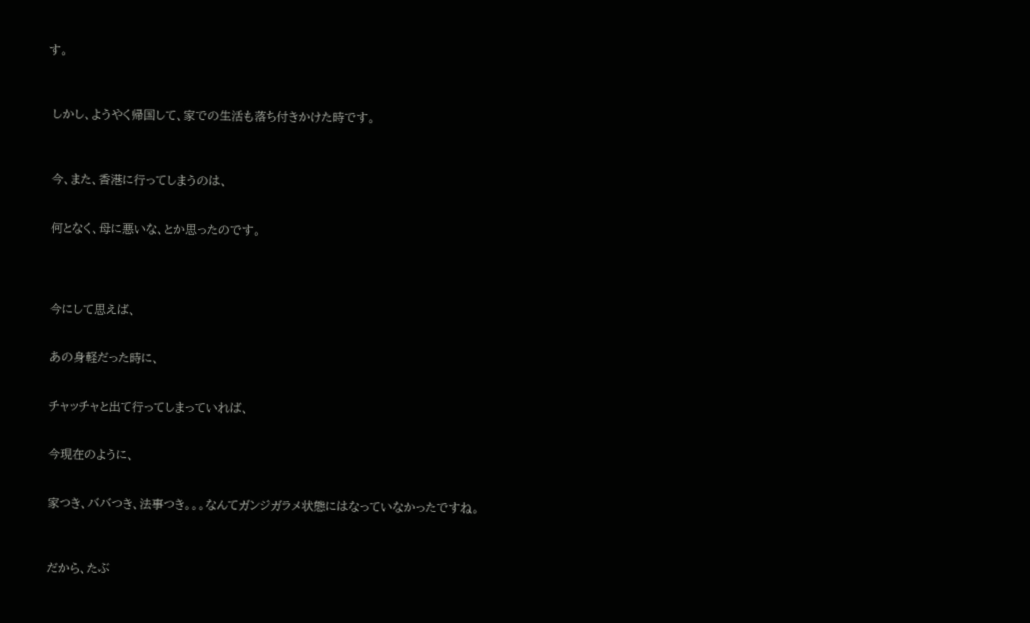す。



 しかし、ようやく帰国して、家での生活も落ち付きかけた時です。



 今、また、香港に行ってしまうのは、


 何となく、母に悪いな、とか思ったのです。




 今にして思えば、


 あの身軽だった時に、


 チャッチャと出て行ってしまっていれば、


 今現在のように、


 家つき、ババつき、法事つき。。。なんてガンジガラメ状態にはなっていなかったですね。



 だから、たぶ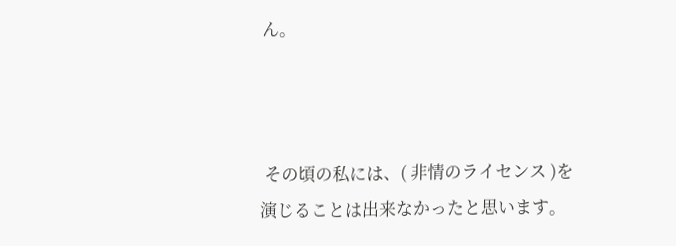ん。



 その頃の私には、( 非情のライセンス )を演じることは出来なかったと思います。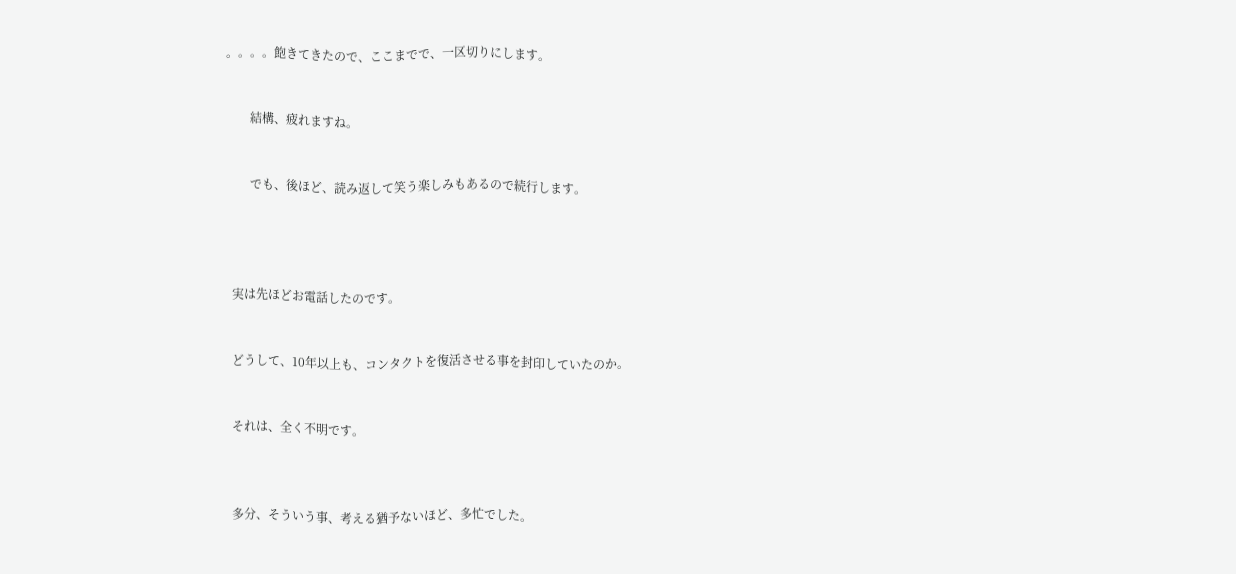。。。。飽きてきたので、ここまでで、一区切りにします。


        結構、疲れますね。


        でも、後ほど、読み返して笑う楽しみもあるので続行します。




  実は先ほどお電話したのです。


  どうして、10年以上も、コンタクトを復活させる事を封印していたのか。


  それは、全く不明です。



  多分、そういう事、考える猶予ないほど、多忙でした。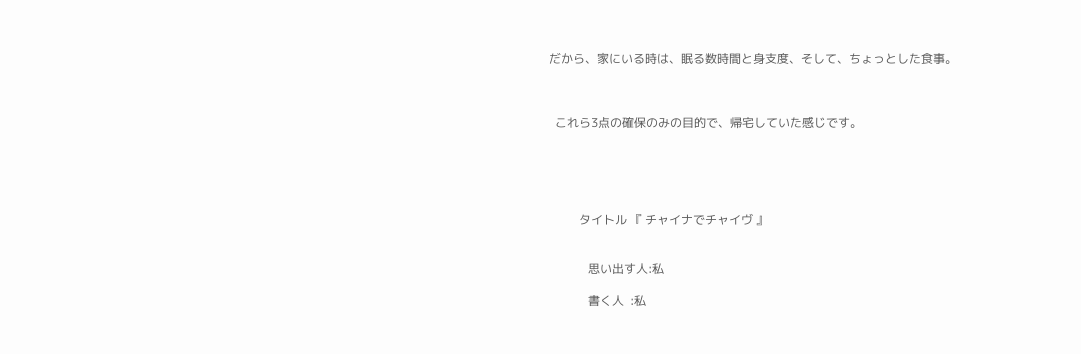だから、家にいる時は、眠る数時間と身支度、そして、ちょっとした食事。



  これら3点の確保のみの目的で、帰宅していた感じです。





          タイトル 『 チャイナでチャイヴ 』


             思い出す人:私

             書く人  :私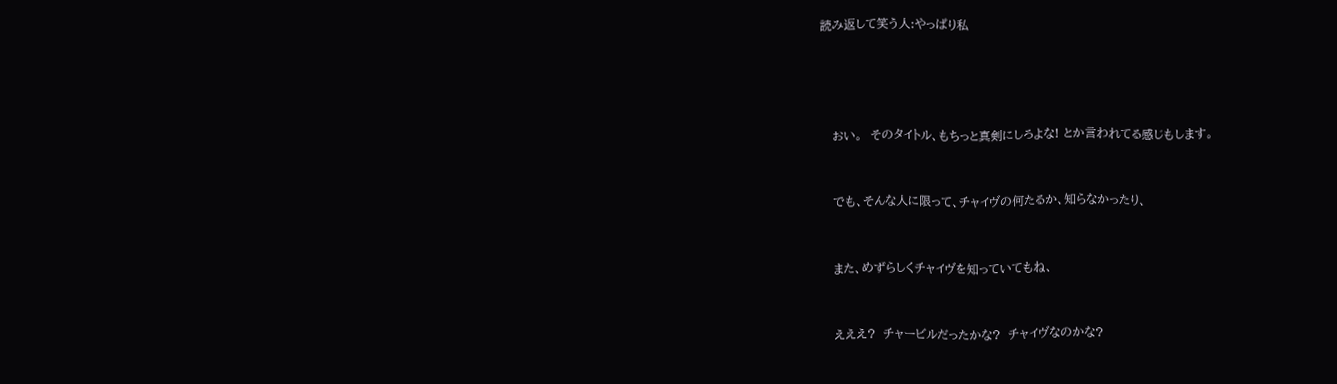読み返して笑う人:やっぱり私




   おい。  そのタイトル、もちっと真剣にしろよな! とか言われてる感じもします。


   でも、そんな人に限って、チャイヴの何たるか、知らなかったり、


   また、めずらしくチャイヴを知っていてもね、


   えええ?  チャービルだったかな?  チャイヴなのかな?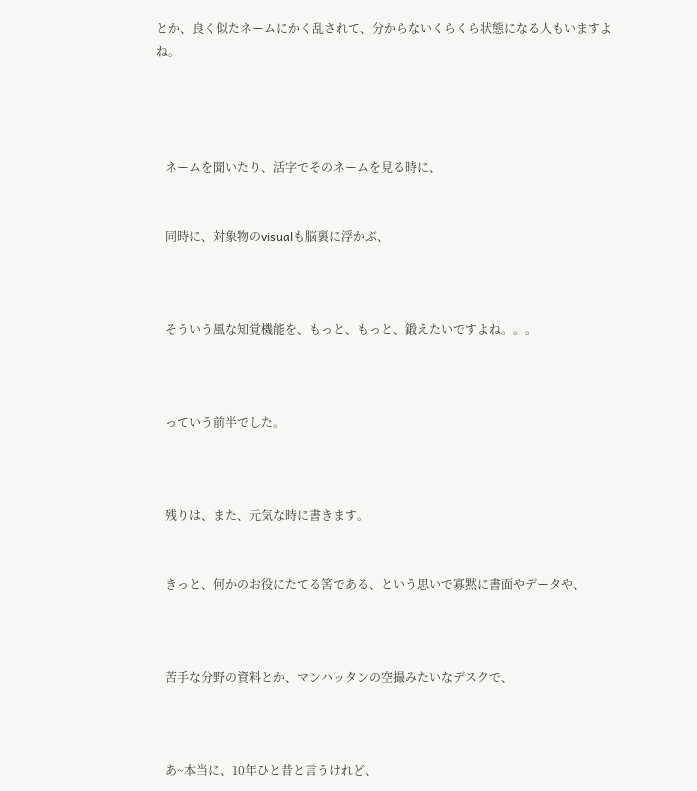とか、良く似たネームにかく乱されて、分からないくらくら状態になる人もいますよね。




   ネームを聞いたり、活字でそのネームを見る時に、


   同時に、対象物のvisualも脳裏に浮かぶ、



   そういう風な知覚機能を、もっと、もっと、鍛えたいですよね。。。



   っていう前半でした。



   残りは、また、元気な時に書きます。


   きっと、何かのお役にたてる筈である、という思いで寡黙に書面やデータや、



   苦手な分野の資料とか、マンハッタンの空撮みたいなデスクで、



   あ~本当に、10年ひと昔と言うけれど、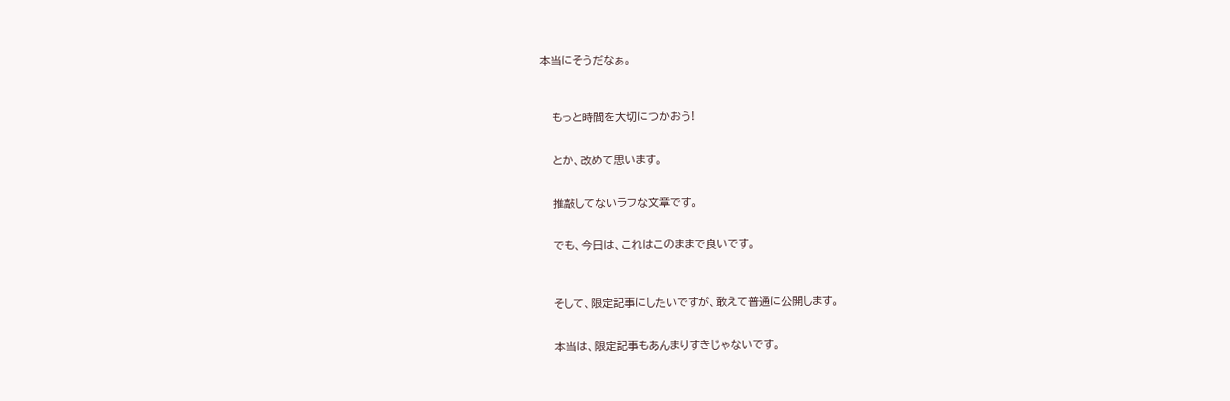本当にそうだなぁ。



   もっと時間を大切につかおう!


   とか、改めて思います。


   推敲してないラフな文章です。


   でも、今日は、これはこのままで良いです。



   そして、限定記事にしたいですが、敢えて普通に公開します。


   本当は、限定記事もあんまりすきじゃないです。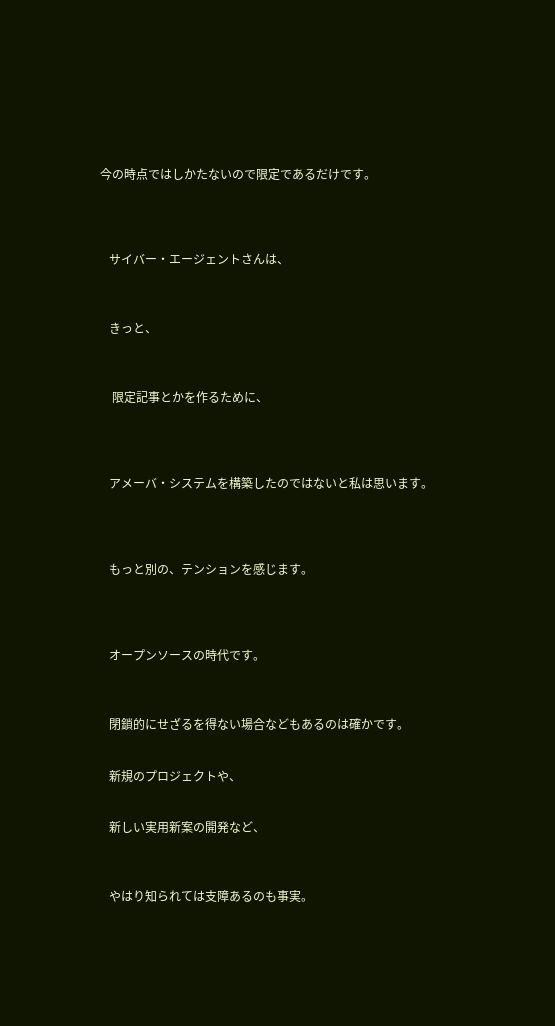今の時点ではしかたないので限定であるだけです。




   サイバー・エージェントさんは、



   きっと、



    限定記事とかを作るために、




   アメーバ・システムを構築したのではないと私は思います。




   もっと別の、テンションを感じます。




   オープンソースの時代です。



   閉鎖的にせざるを得ない場合などもあるのは確かです。


   新規のプロジェクトや、


   新しい実用新案の開発など、



   やはり知られては支障あるのも事実。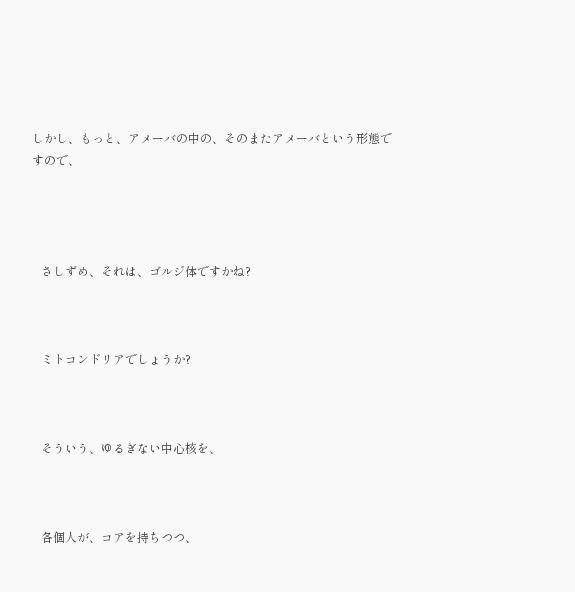しかし、もっと、アメーバの中の、そのまたアメーバという形態ですので、




   さしずめ、それは、ゴルジ体ですかね?



   ミトコンドリアでしょうか?



   そういう、ゆるぎない中心核を、



   各個人が、コアを持ちつつ、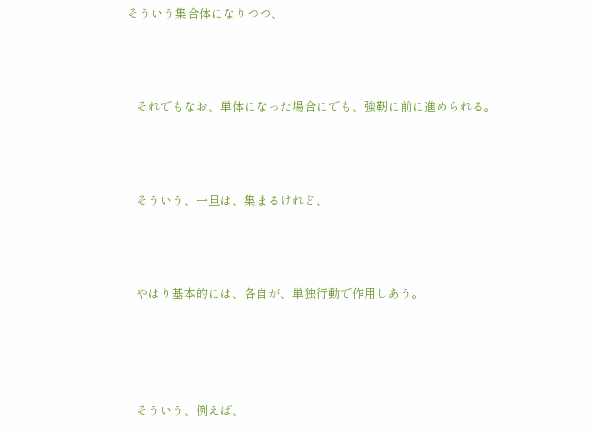そういう集合体になりつつ、



   それでもなお、単体になった場合にでも、強靭に前に進められる。



   そういう、一旦は、集まるけれど、



   やはり基本的には、各自が、単独行動で作用しあう。




   そういう、例えば、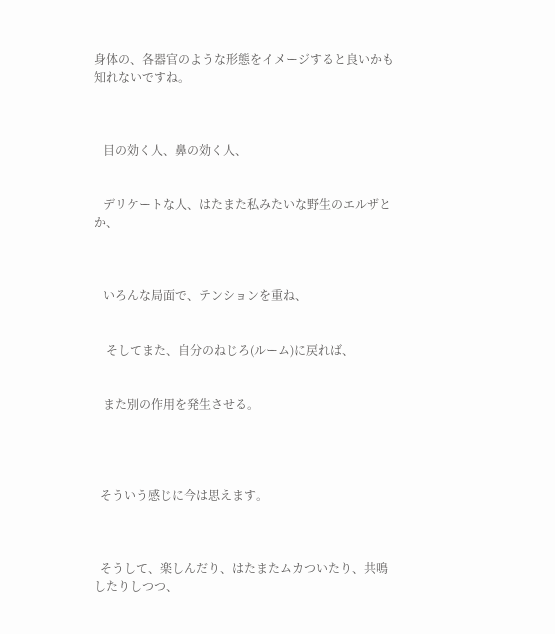身体の、各器官のような形態をイメージすると良いかも知れないですね。



   目の効く人、鼻の効く人、


   デリケートな人、はたまた私みたいな野生のエルザとか、



   いろんな局面で、テンションを重ね、


    そしてまた、自分のねじろ(ルーム)に戻れば、


   また別の作用を発生させる。




  そういう感じに今は思えます。



  そうして、楽しんだり、はたまたムカついたり、共鳴したりしつつ、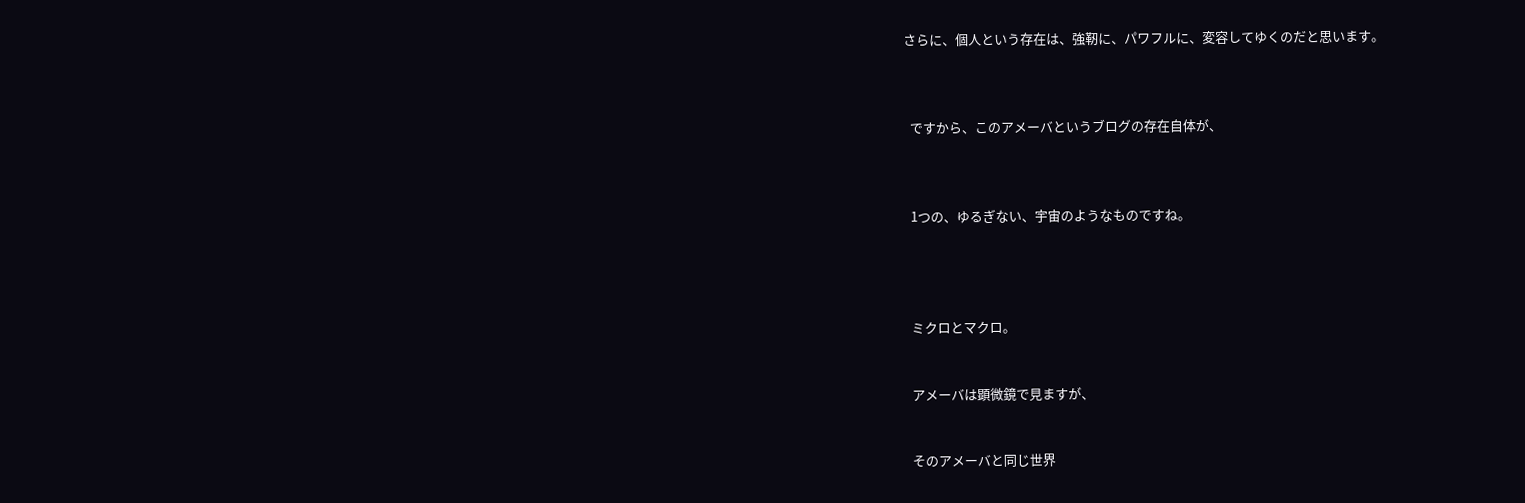さらに、個人という存在は、強靭に、パワフルに、変容してゆくのだと思います。



  ですから、このアメーバというブログの存在自体が、



  1つの、ゆるぎない、宇宙のようなものですね。




  ミクロとマクロ。


  アメーバは顕微鏡で見ますが、


  そのアメーバと同じ世界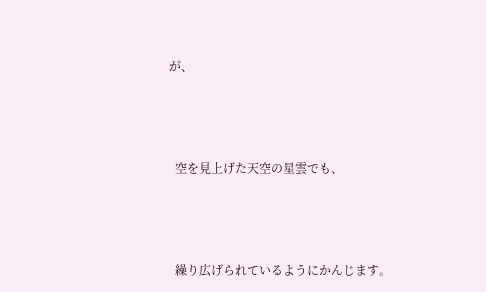が、



  空を見上げた天空の星雲でも、



  繰り広げられているようにかんじます。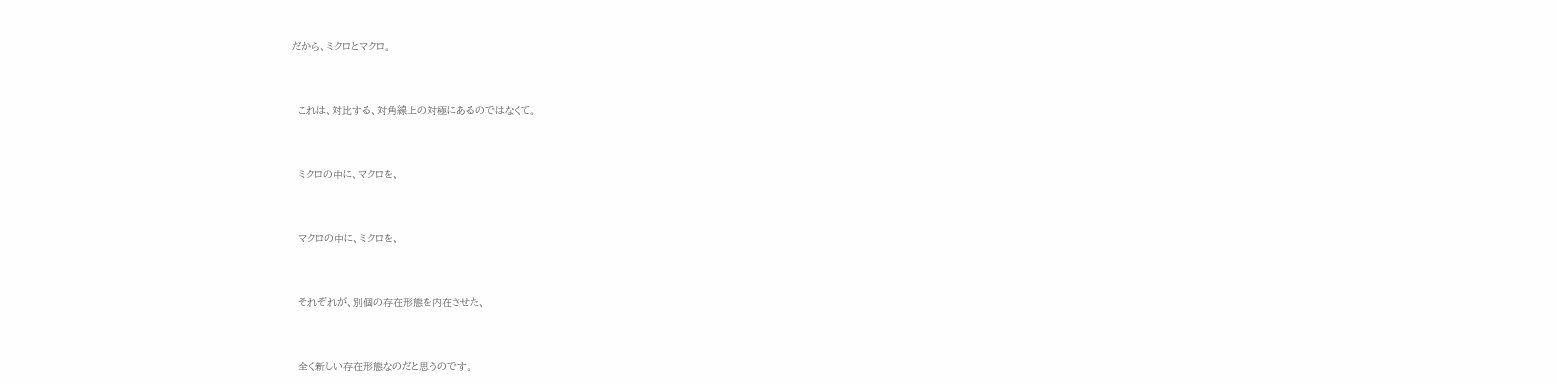だから、ミクロとマクロ。



  これは、対比する、対角線上の対極にあるのではなくて。



  ミクロの中に、マクロを、



  マクロの中に、ミクロを、



  それぞれが、別個の存在形態を内在させた、



  全く新しい存在形態なのだと思うのです。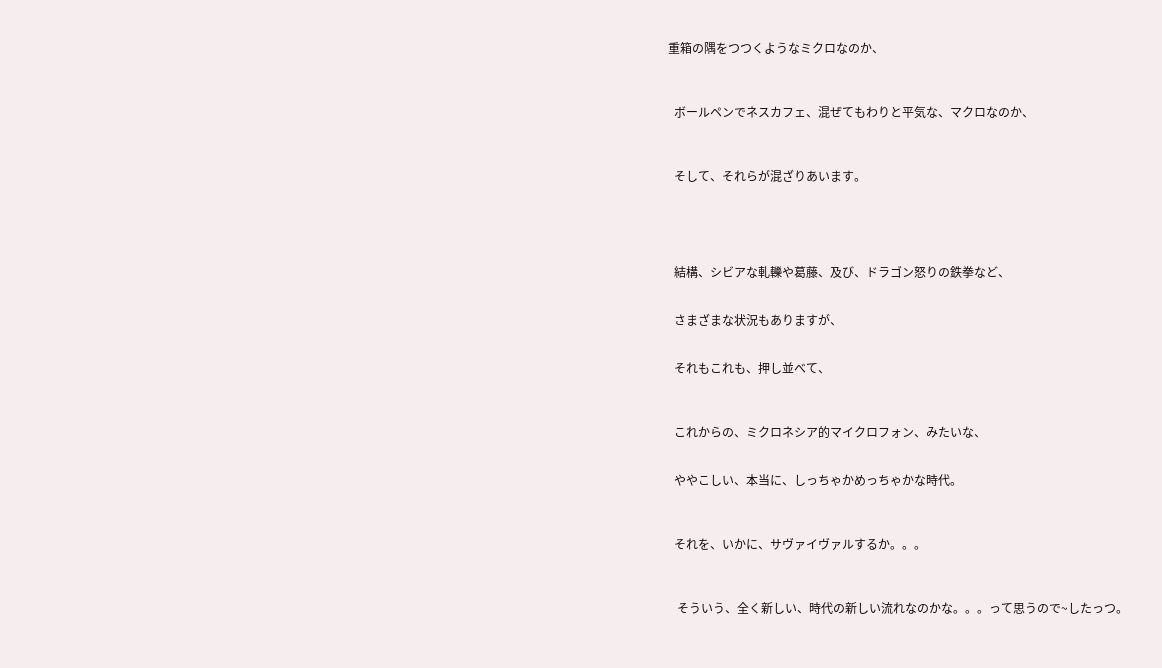重箱の隅をつつくようなミクロなのか、



  ボールペンでネスカフェ、混ぜてもわりと平気な、マクロなのか、



  そして、それらが混ざりあいます。





  結構、シビアな軋轢や葛藤、及び、ドラゴン怒りの鉄拳など、


  さまざまな状況もありますが、


  それもこれも、押し並べて、



  これからの、ミクロネシア的マイクロフォン、みたいな、


  ややこしい、本当に、しっちゃかめっちゃかな時代。



  それを、いかに、サヴァイヴァルするか。。。



   そういう、全く新しい、時代の新しい流れなのかな。。。って思うので~したっつ。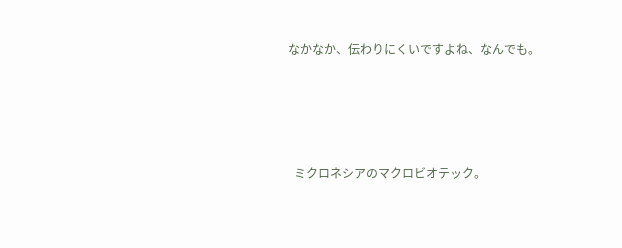なかなか、伝わりにくいですよね、なんでも。




  ミクロネシアのマクロビオテック。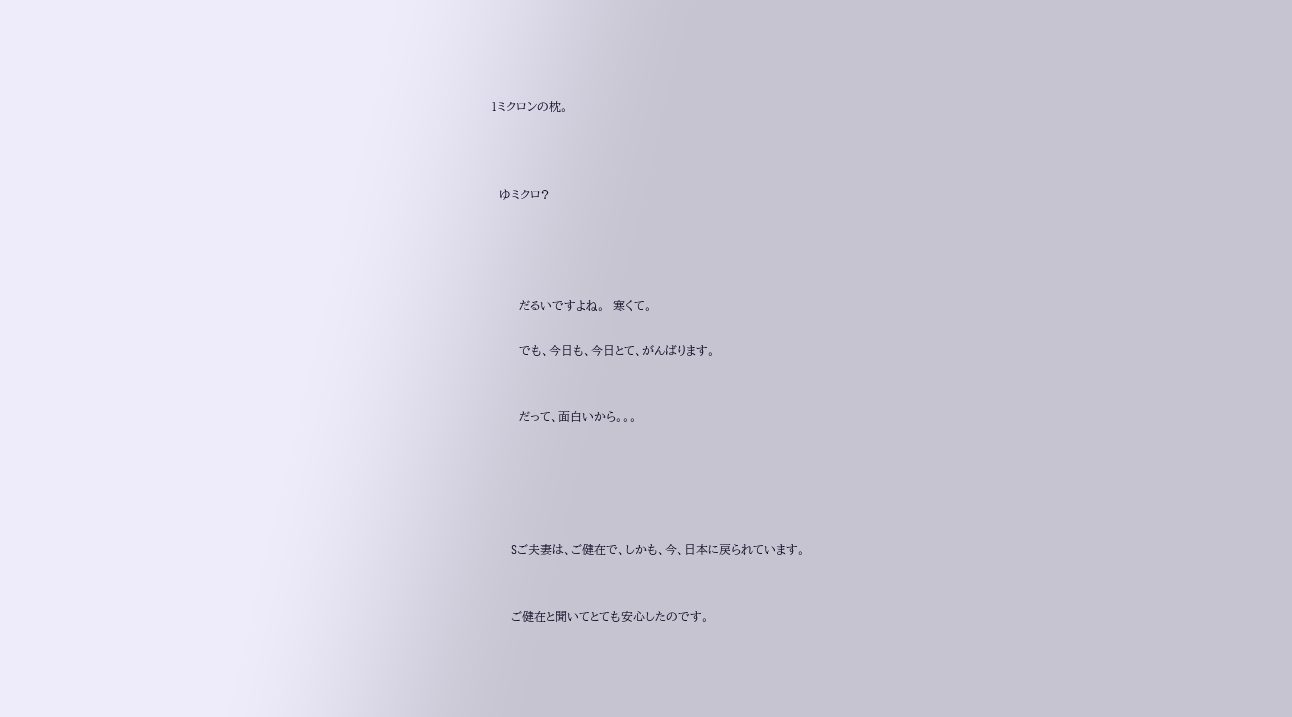1ミクロンの枕。



  ゆミクロ?




       だるいですよね。  寒くて。

       でも、今日も、今日とて、がんばります。


       だって、面白いから。。。





     Sご夫妻は、ご健在で、しかも、今、日本に戻られています。


     ご健在と聞いてとても安心したのです。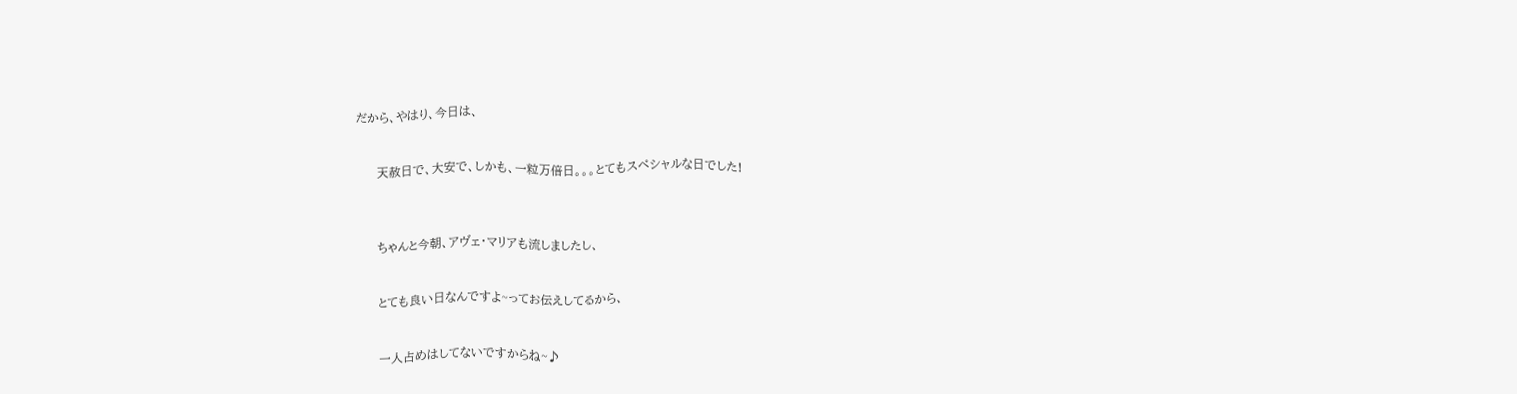だから、やはり、今日は、


     天赦日で、大安で、しかも、一粒万倍日。。。とてもスペシャルな日でした!



     ちゃんと今朝、アヴェ・マリアも流しましたし、


     とても良い日なんですよ~ってお伝えしてるから、


     一人占めはしてないですからね~♪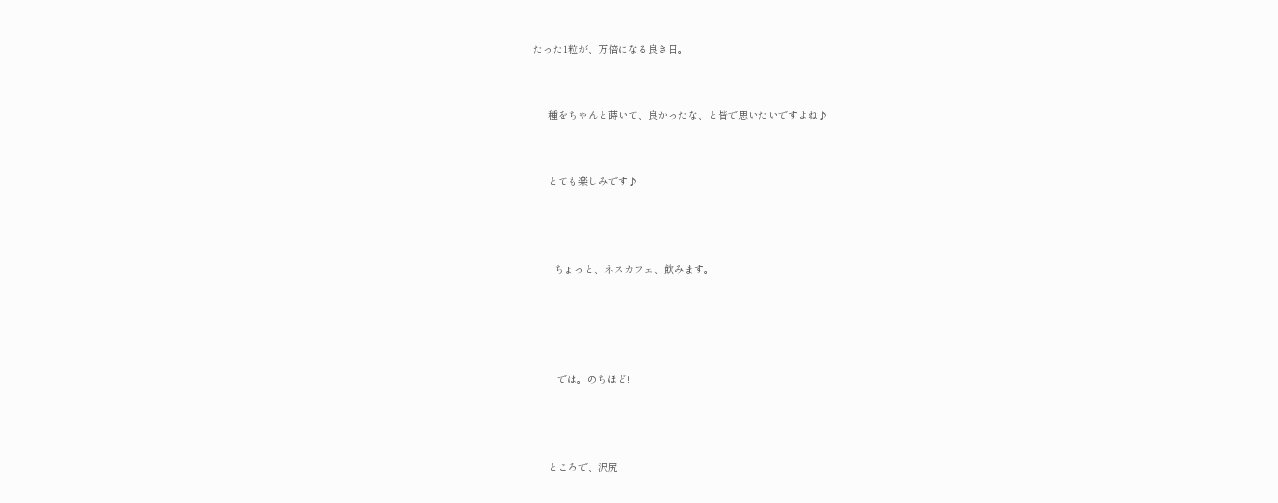たった1粒が、万倍になる良き日。


     種をちゃんと蒔いて、良かったな、と皆で思いたいですよね♪


     とても楽しみです♪



       ちょっと、ネスカフェ、飲みます。




        では。のちほど!



     ところで、沢尻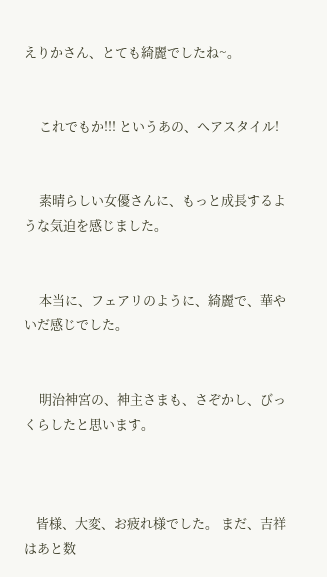えりかさん、とても綺麗でしたね~。


     これでもか!!! というあの、ヘアスタイル!


     素晴らしい女優さんに、もっと成長するような気迫を感じました。


     本当に、フェアリのように、綺麗で、華やいだ感じでした。


     明治神宮の、神主さまも、さぞかし、びっくらしたと思います。



    皆様、大変、お疲れ様でした。 まだ、吉祥はあと数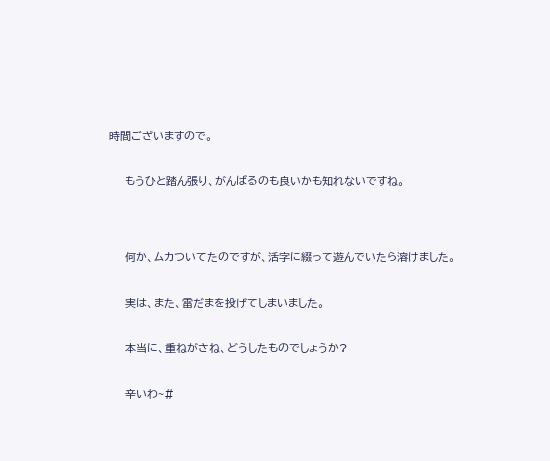時間ございますので。


    もうひと踏ん張り、がんばるのも良いかも知れないですね。




    何か、ムカついてたのですが、活字に綴って遊んでいたら溶けました。


    実は、また、雷だまを投げてしまいました。


    本当に、重ねがさね、どうしたものでしょうか?


    辛いわ~#